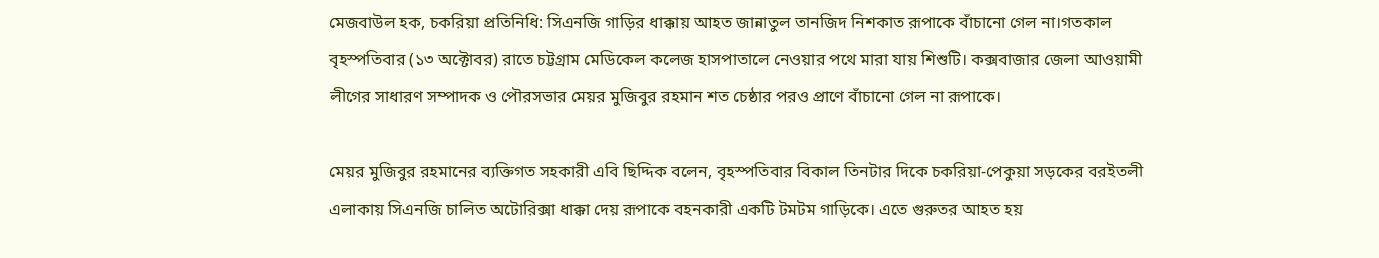মেজবাউল হক, চকরিয়া প্রতিনিধি: সিএনজি গাড়ির ধাক্কায় আহত জান্নাতুল তানজিদ নিশকাত রূপাকে বাঁচানো গেল না।গতকাল বৃহস্পতিবার (১৩ অক্টোবর) রাতে চট্টগ্রাম মেডিকেল কলেজ হাসপাতালে নেওয়ার পথে মারা যায় শিশুটি। কক্সবাজার জেলা আওয়ামী লীগের সাধারণ সম্পাদক ও পৌরসভার মেয়র মুজিবুর রহমান শত চেষ্ঠার পরও প্রাণে বাঁচানো গেল না রূপাকে।

মেয়র মুজিবুর রহমানের ব্যক্তিগত সহকারী এবি ছিদ্দিক বলেন, বৃহস্পতিবার বিকাল তিনটার দিকে চকরিয়া-পেকুয়া সড়কের বরইতলী এলাকায় সিএনজি চালিত অটোরিক্সা ধাক্কা দেয় রূপাকে বহনকারী একটি টমটম গাড়িকে। এতে গুরুতর আহত হয়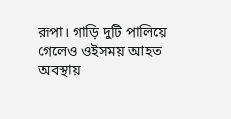রূপা। গাড়ি দুটি পালিয়ে গেলেও ওইসময় আহত অবস্থায়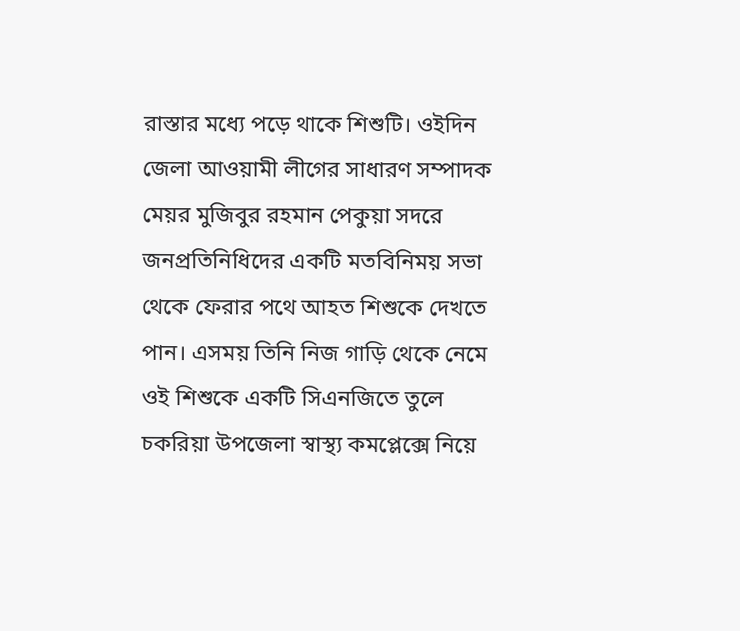রাস্তার মধ্যে পড়ে থাকে শিশুটি। ওইদিন জেলা আওয়ামী লীগের সাধারণ সম্পাদক মেয়র মুজিবুর রহমান পেকুয়া সদরে জনপ্রতিনিধিদের একটি মতবিনিময় সভা থেকে ফেরার পথে আহত শিশুকে দেখতে পান। এসময় তিনি নিজ গাড়ি থেকে নেমে ওই শিশুকে একটি সিএনজিতে তুলে চকরিয়া উপজেলা স্বাস্থ্য কমপ্লেক্সে নিয়ে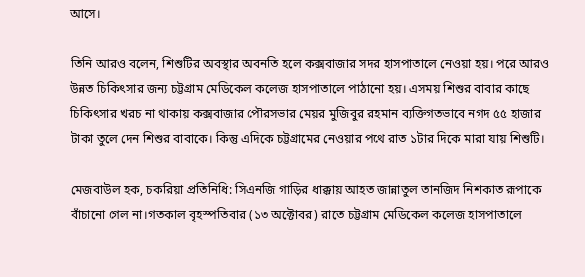আসে।

তিনি আরও বলেন, শিশুটির অবস্থার অবনতি হলে কক্সবাজার সদর হাসপাতালে নেওয়া হয়। পরে আরও উন্নত চিকিৎসার জন্য চট্টগ্রাম মেডিকেল কলেজ হাসপাতালে পাঠানো হয়। এসময় শিশুর বাবার কাছে চিকিৎসার খরচ না থাকায় কক্সবাজার পৌরসভার মেয়র মুজিবুর রহমান ব্যক্তিগতভাবে নগদ ৫৫ হাজার টাকা তুলে দেন শিশুর বাবাকে। কিন্তু এদিকে চট্টগ্রামের নেওয়ার পথে রাত ১টার দিকে মারা যায় শিশুটি।

মেজবাউল হক, চকরিয়া প্রতিনিধি: সিএনজি গাড়ির ধাক্কায় আহত জান্নাতুল তানজিদ নিশকাত রূপাকে বাঁচানো গেল না।গতকাল বৃহস্পতিবার (১৩ অক্টোবর) রাতে চট্টগ্রাম মেডিকেল কলেজ হাসপাতালে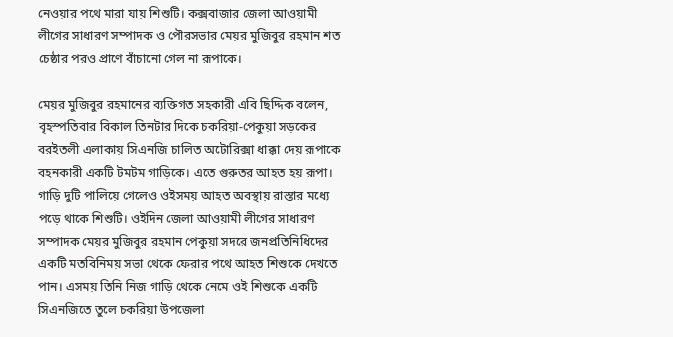নেওয়ার পথে মারা যায় শিশুটি। কক্সবাজার জেলা আওয়ামী লীগের সাধারণ সম্পাদক ও পৌরসভার মেয়র মুজিবুর রহমান শত চেষ্ঠার পরও প্রাণে বাঁচানো গেল না রূপাকে।

মেয়র মুজিবুর রহমানের ব্যক্তিগত সহকারী এবি ছিদ্দিক বলেন, বৃহস্পতিবার বিকাল তিনটার দিকে চকরিয়া-পেকুয়া সড়কের বরইতলী এলাকায় সিএনজি চালিত অটোরিক্সা ধাক্কা দেয় রূপাকে বহনকারী একটি টমটম গাড়িকে। এতে গুরুতর আহত হয় রূপা। গাড়ি দুটি পালিয়ে গেলেও ওইসময় আহত অবস্থায় রাস্তার মধ্যে পড়ে থাকে শিশুটি। ওইদিন জেলা আওয়ামী লীগের সাধারণ সম্পাদক মেয়র মুজিবুর রহমান পেকুয়া সদরে জনপ্রতিনিধিদের একটি মতবিনিময় সভা থেকে ফেরার পথে আহত শিশুকে দেখতে পান। এসময় তিনি নিজ গাড়ি থেকে নেমে ওই শিশুকে একটি সিএনজিতে তুলে চকরিয়া উপজেলা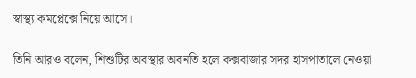স্বাস্থ্য কমপ্লেক্সে নিয়ে আসে।

তিনি আরও বলেন, শিশুটির অবস্থার অবনতি হলে কক্সবাজার সদর হাসপাতালে নেওয়া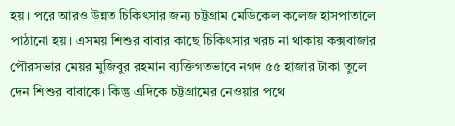হয়। পরে আরও উন্নত চিকিৎসার জন্য চট্টগ্রাম মেডিকেল কলেজ হাসপাতালে পাঠানো হয়। এসময় শিশুর বাবার কাছে চিকিৎসার খরচ না থাকায় কক্সবাজার পৌরসভার মেয়র মুজিবুর রহমান ব্যক্তিগতভাবে নগদ ৫৫ হাজার টাকা তুলে দেন শিশুর বাবাকে। কিন্তু এদিকে চট্টগ্রামের নেওয়ার পথে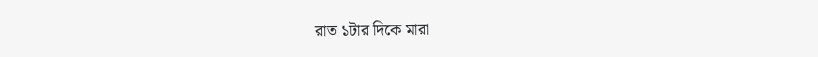রাত ১টার দিকে মারা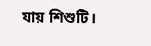যায় শিশুটি।